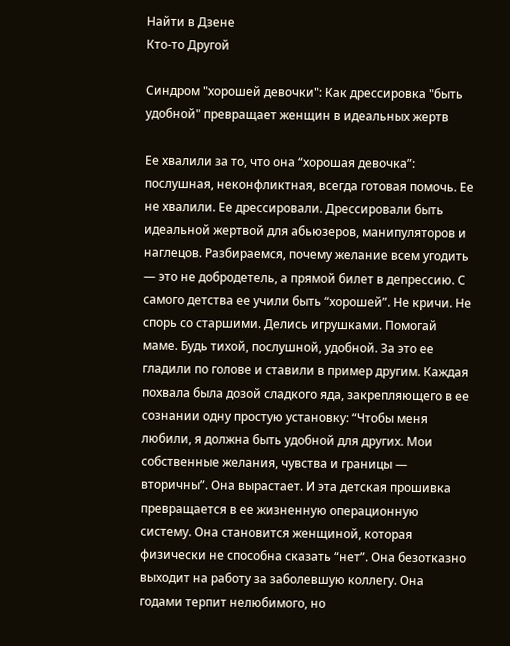Найти в Дзене
Кто-то Другой

Синдром "хорошей девочки": Как дрессировка "быть удобной" превращает женщин в идеальных жертв

Ее хвалили за то, что она “хорошая девочка”: послушная, неконфликтная, всегда готовая помочь. Ее не хвалили. Ее дрессировали. Дрессировали быть идеальной жертвой для абьюзеров, манипуляторов и наглецов. Разбираемся, почему желание всем угодить — это не добродетель, а прямой билет в депрессию. С самого детства ее учили быть “хорошей”. Не кричи. Не спорь со старшими. Делись игрушками. Помогай маме. Будь тихой, послушной, удобной. За это ее гладили по голове и ставили в пример другим. Каждая похвала была дозой сладкого яда, закрепляющего в ее сознании одну простую установку: “Чтобы меня любили, я должна быть удобной для других. Мои собственные желания, чувства и границы — вторичны”. Она вырастает. И эта детская прошивка превращается в ее жизненную операционную систему. Она становится женщиной, которая физически не способна сказать “нет”. Она безотказно выходит на работу за заболевшую коллегу. Она годами терпит нелюбимого, но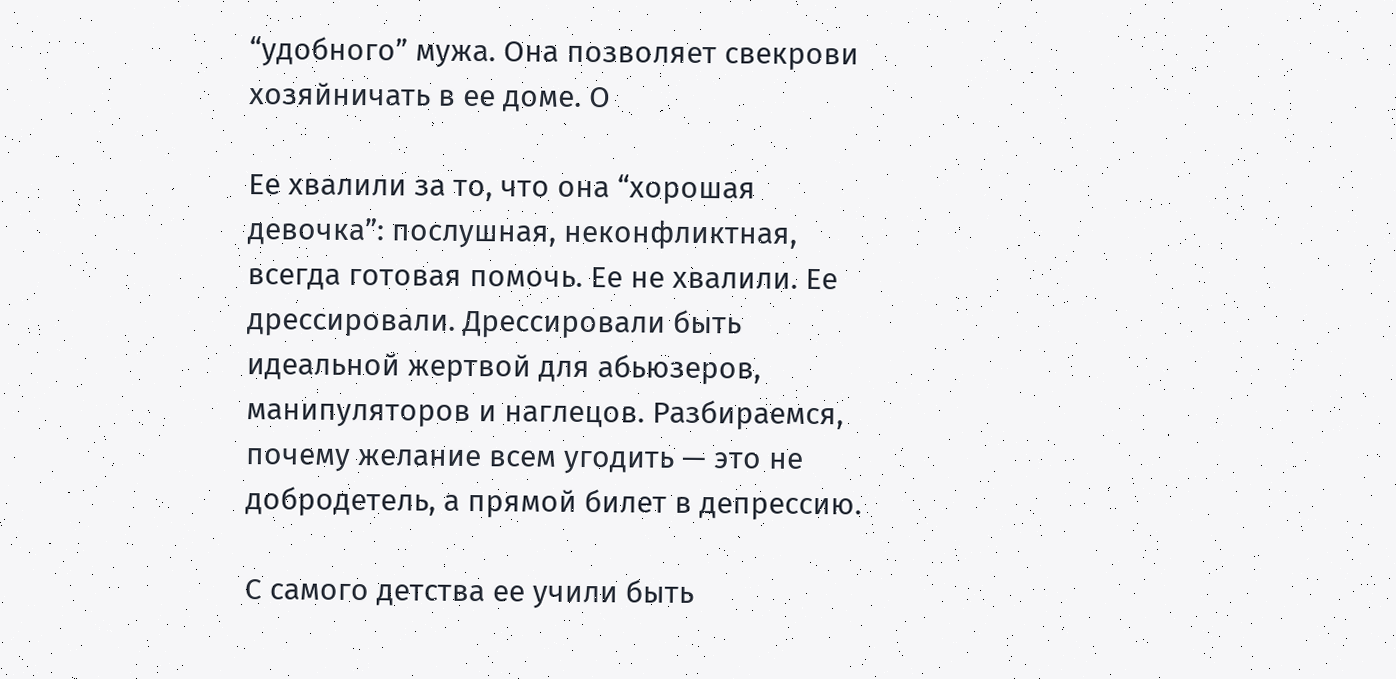“удобного” мужа. Она позволяет свекрови хозяйничать в ее доме. О

Ее хвалили за то, что она “хорошая девочка”: послушная, неконфликтная, всегда готовая помочь. Ее не хвалили. Ее дрессировали. Дрессировали быть идеальной жертвой для абьюзеров, манипуляторов и наглецов. Разбираемся, почему желание всем угодить — это не добродетель, а прямой билет в депрессию.

С самого детства ее учили быть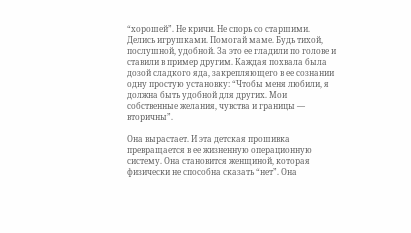“хорошей”. Не кричи. Не спорь со старшими. Делись игрушками. Помогай маме. Будь тихой, послушной, удобной. За это ее гладили по голове и ставили в пример другим. Каждая похвала была дозой сладкого яда, закрепляющего в ее сознании одну простую установку: “Чтобы меня любили, я должна быть удобной для других. Мои собственные желания, чувства и границы — вторичны”.

Она вырастает. И эта детская прошивка превращается в ее жизненную операционную систему. Она становится женщиной, которая физически не способна сказать “нет”. Она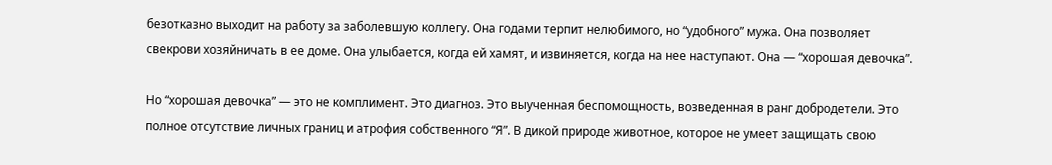безотказно выходит на работу за заболевшую коллегу. Она годами терпит нелюбимого, но “удобного” мужа. Она позволяет свекрови хозяйничать в ее доме. Она улыбается, когда ей хамят, и извиняется, когда на нее наступают. Она — “хорошая девочка”.

Но “хорошая девочка” — это не комплимент. Это диагноз. Это выученная беспомощность, возведенная в ранг добродетели. Это полное отсутствие личных границ и атрофия собственного “Я”. В дикой природе животное, которое не умеет защищать свою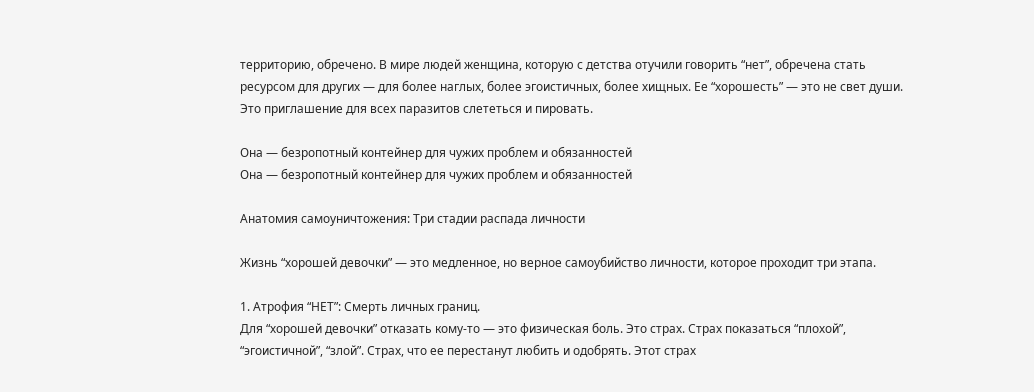территорию, обречено. В мире людей женщина, которую с детства отучили говорить “нет”, обречена стать ресурсом для других — для более наглых, более эгоистичных, более хищных. Ее “хорошесть” — это не свет души. Это приглашение для всех паразитов слететься и пировать.

Она — безропотный контейнер для чужих проблем и обязанностей
Она — безропотный контейнер для чужих проблем и обязанностей

Анатомия самоуничтожения: Три стадии распада личности

Жизнь “хорошей девочки” — это медленное, но верное самоубийство личности, которое проходит три этапа.

1. Атрофия “НЕТ”: Смерть личных границ.
Для “хорошей девочки” отказать кому-то — это физическая боль. Это страх. Страх показаться “плохой”, “эгоистичной”, “злой”. Страх, что ее перестанут любить и одобрять. Этот страх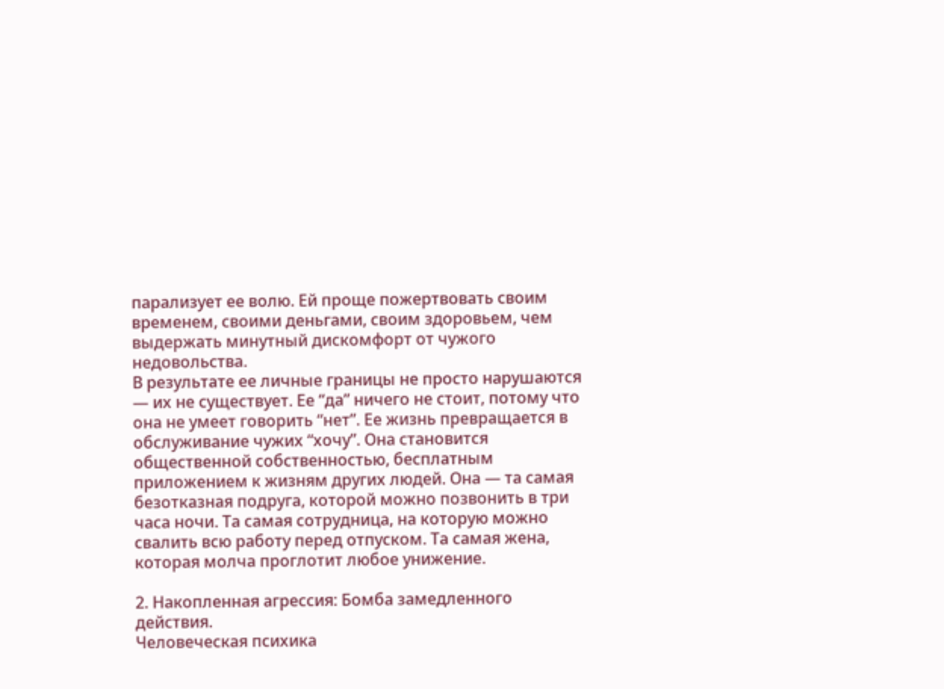парализует ее волю. Ей проще пожертвовать своим временем, своими деньгами, своим здоровьем, чем выдержать минутный дискомфорт от чужого недовольства.
В результате ее личные границы не просто нарушаются — их не существует. Ее “да” ничего не стоит, потому что она не умеет говорить “нет”. Ее жизнь превращается в обслуживание чужих “хочу”. Она становится общественной собственностью, бесплатным приложением к жизням других людей. Она — та самая безотказная подруга, которой можно позвонить в три часа ночи. Та самая сотрудница, на которую можно свалить всю работу перед отпуском. Та самая жена, которая молча проглотит любое унижение.

2. Накопленная агрессия: Бомба замедленного действия.
Человеческая психика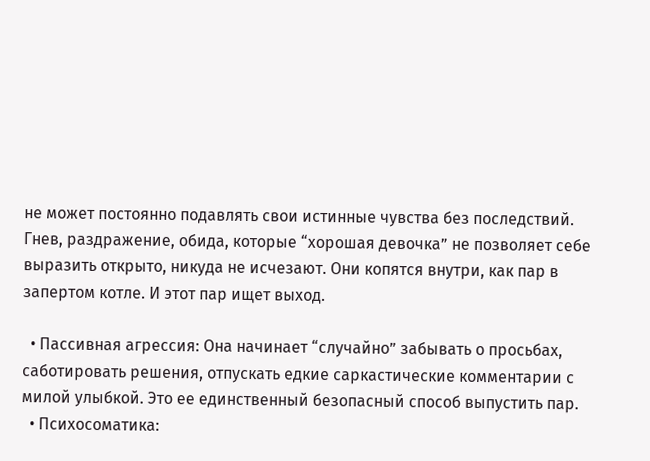не может постоянно подавлять свои истинные чувства без последствий. Гнев, раздражение, обида, которые “хорошая девочка” не позволяет себе выразить открыто, никуда не исчезают. Они копятся внутри, как пар в запертом котле. И этот пар ищет выход.

  • Пассивная агрессия: Она начинает “случайно” забывать о просьбах, саботировать решения, отпускать едкие саркастические комментарии с милой улыбкой. Это ее единственный безопасный способ выпустить пар.
  • Психосоматика: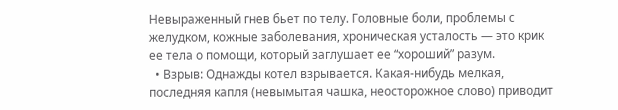Невыраженный гнев бьет по телу. Головные боли, проблемы с желудком, кожные заболевания, хроническая усталость — это крик ее тела о помощи, который заглушает ее “хороший” разум.
  • Взрыв: Однажды котел взрывается. Какая-нибудь мелкая, последняя капля (невымытая чашка, неосторожное слово) приводит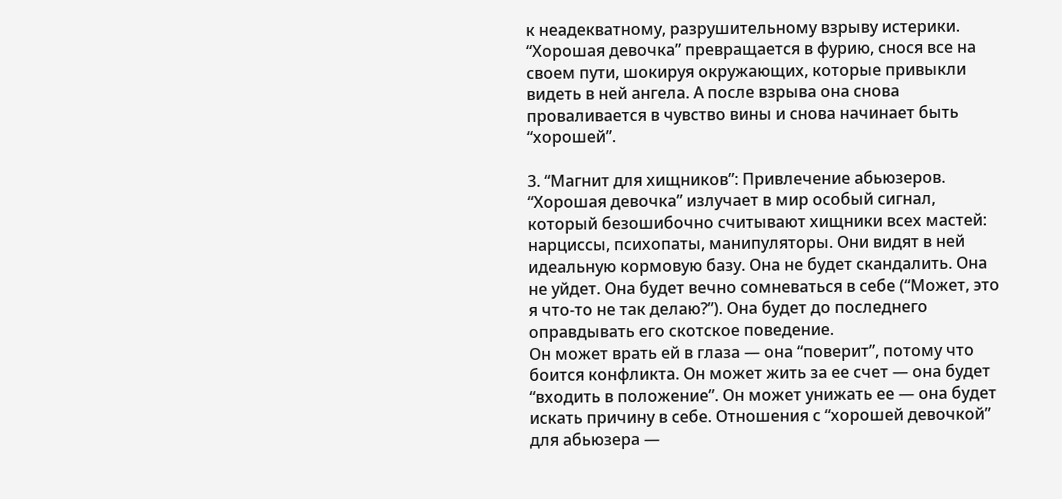к неадекватному, разрушительному взрыву истерики. “Хорошая девочка” превращается в фурию, снося все на своем пути, шокируя окружающих, которые привыкли видеть в ней ангела. А после взрыва она снова проваливается в чувство вины и снова начинает быть “хорошей”.

3. “Магнит для хищников”: Привлечение абьюзеров.
“Хорошая девочка” излучает в мир особый сигнал, который безошибочно считывают хищники всех мастей: нарциссы, психопаты, манипуляторы. Они видят в ней идеальную кормовую базу. Она не будет скандалить. Она не уйдет. Она будет вечно сомневаться в себе (“Может, это я что-то не так делаю?”). Она будет до последнего оправдывать его скотское поведение.
Он может врать ей в глаза — она “поверит”, потому что боится конфликта. Он может жить за ее счет — она будет “входить в положение”. Он может унижать ее — она будет искать причину в себе. Отношения с “хорошей девочкой” для абьюзера —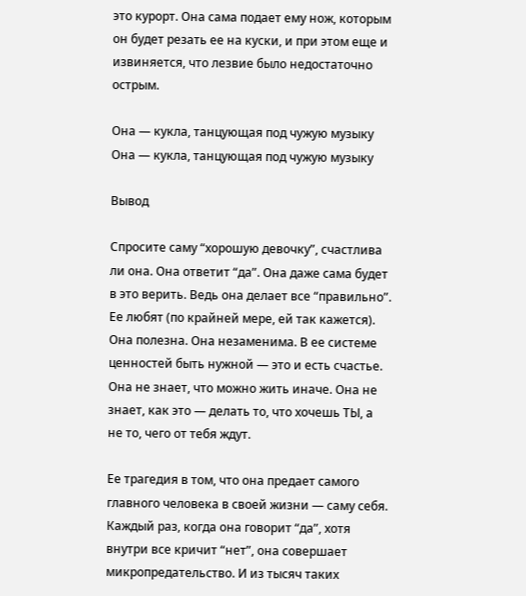это курорт. Она сама подает ему нож, которым он будет резать ее на куски, и при этом еще и извиняется, что лезвие было недостаточно острым.

Она — кукла, танцующая под чужую музыку
Она — кукла, танцующая под чужую музыку

Вывод

Спросите саму “хорошую девочку”, счастлива ли она. Она ответит “да”. Она даже сама будет в это верить. Ведь она делает все “правильно”. Ее любят (по крайней мере, ей так кажется). Она полезна. Она незаменима. В ее системе ценностей быть нужной — это и есть счастье. Она не знает, что можно жить иначе. Она не знает, как это — делать то, что хочешь ТЫ, а не то, чего от тебя ждут.

Ее трагедия в том, что она предает самого главного человека в своей жизни — саму себя. Каждый раз, когда она говорит “да”, хотя внутри все кричит “нет”, она совершает микропредательство. И из тысяч таких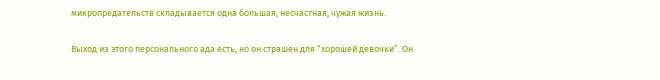микропредательств складывается одна большая, несчастная, чужая жизнь.

Выход из этого персонального ада есть, но он страшен для “хорошей девочки”. Он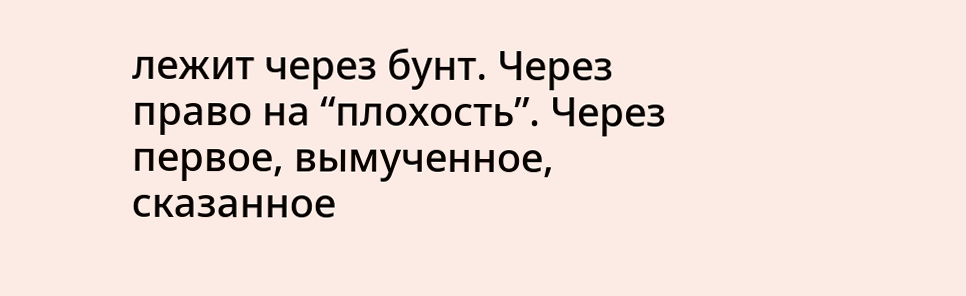лежит через бунт. Через право на “плохость”. Через первое, вымученное, сказанное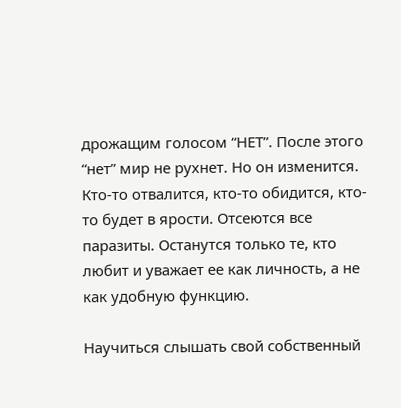дрожащим голосом “НЕТ”. После этого “нет” мир не рухнет. Но он изменится. Кто-то отвалится, кто-то обидится, кто-то будет в ярости. Отсеются все паразиты. Останутся только те, кто любит и уважает ее как личность, а не как удобную функцию.

Научиться слышать свой собственный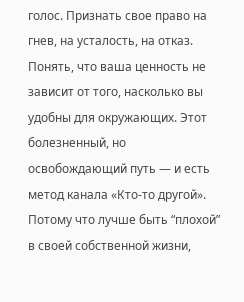голос. Признать свое право на гнев, на усталость, на отказ. Понять, что ваша ценность не зависит от того, насколько вы удобны для окружающих. Этот болезненный, но освобождающий путь — и есть метод канала «Кто-то другой». Потому что лучше быть “плохой” в своей собственной жизни,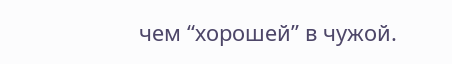чем “хорошей” в чужой.